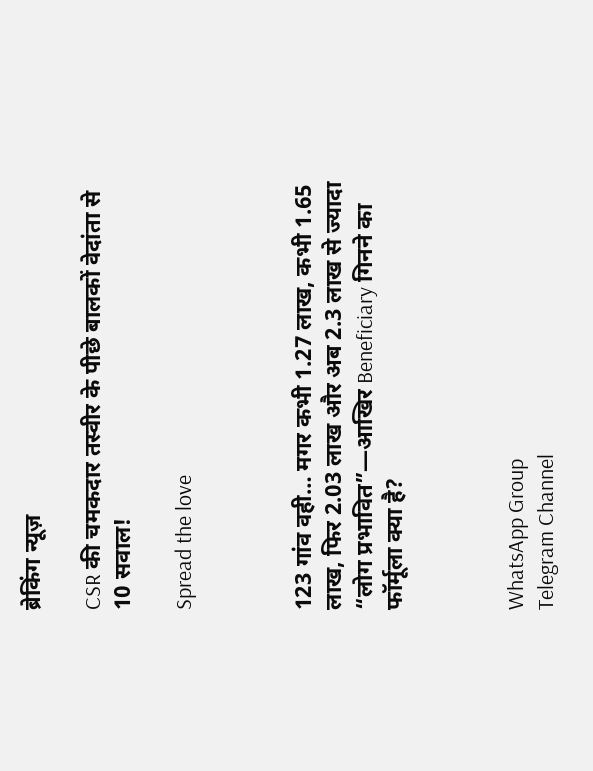ब्रेकिंग न्यूज़

CSR की चमकदार तस्वीर के पीछे बालकों वेदांता से 10 सवाल!

Spread the love



123 गांव वही… मगर कभी 1.27 लाख, कभी 1.65 लाख, फिर 2.03 लाख और अब 2.3 लाख से ज्यादा “लोग प्रभावित”—आखिर Beneficiary गिनने का फॉर्मूला क्या है?



WhatsApp Group
Telegram Channel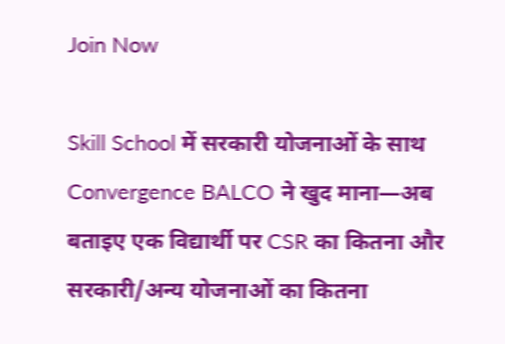Join Now

Skill School में सरकारी योजनाओं के साथ Convergence BALCO ने खुद माना—अब बताइए एक विद्यार्थी पर CSR का कितना और सरकारी/अन्य योजनाओं का कितना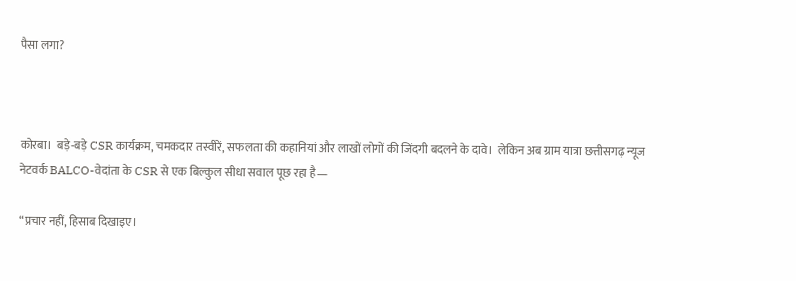पैसा लगा?



कोरबा।  बड़े-बड़े CSR कार्यक्रम, चमकदार तस्वीरें, सफलता की कहानियां और लाखों लोगों की जिंदगी बदलने के दावे।  लेकिन अब ग्राम यात्रा छत्तीसगढ़ न्यूज नेटवर्क BALCO-वेदांता के CSR से एक बिल्कुल सीधा सवाल पूछ रहा है—

“प्रचार नहीं, हिसाब दिखाइए।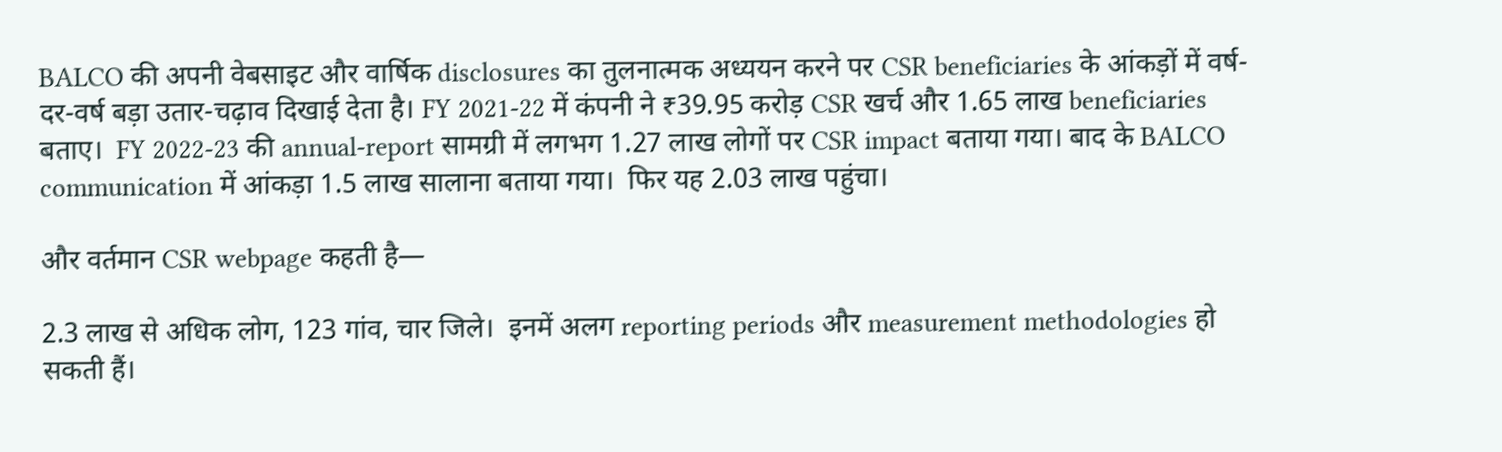BALCO की अपनी वेबसाइट और वार्षिक disclosures का तुलनात्मक अध्ययन करने पर CSR beneficiaries के आंकड़ों में वर्ष-दर-वर्ष बड़ा उतार-चढ़ाव दिखाई देता है। FY 2021-22 में कंपनी ने ₹39.95 करोड़ CSR खर्च और 1.65 लाख beneficiaries बताए।  FY 2022-23 की annual-report सामग्री में लगभग 1.27 लाख लोगों पर CSR impact बताया गया। बाद के BALCO communication में आंकड़ा 1.5 लाख सालाना बताया गया।  फिर यह 2.03 लाख पहुंचा।

और वर्तमान CSR webpage कहती है—

2.3 लाख से अधिक लोग, 123 गांव, चार जिले।  इनमें अलग reporting periods और measurement methodologies हो सकती हैं।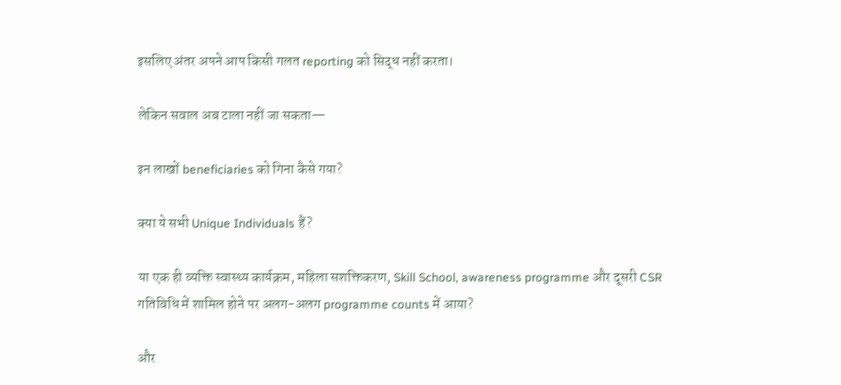इसलिए अंतर अपने आप किसी गलत reporting को सिद्ध नहीं करता।

लेकिन सवाल अब टाला नहीं जा सकता—

इन लाखों beneficiaries को गिना कैसे गया?

क्या ये सभी Unique Individuals हैं?

या एक ही व्यक्ति स्वास्थ्य कार्यक्रम, महिला सशक्तिकरण, Skill School, awareness programme और दूसरी CSR गतिविधि में शामिल होने पर अलग-अलग programme counts में आया?

और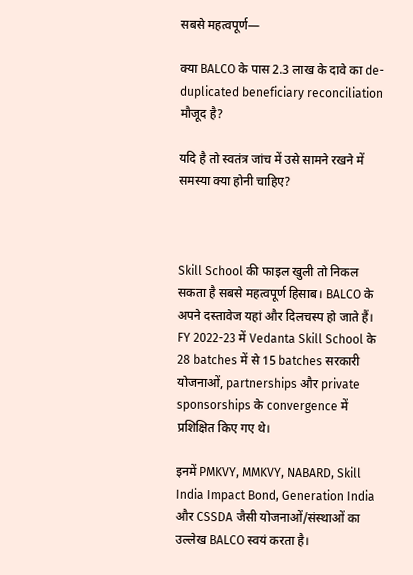सबसे महत्वपूर्ण—

क्या BALCO के पास 2.3 लाख के दावे का de-duplicated beneficiary reconciliation मौजूद है?

यदि है तो स्वतंत्र जांच में उसे सामने रखने में समस्या क्या होनी चाहिए?



Skill School की फाइल खुली तो निकल सकता है सबसे महत्वपूर्ण हिसाब। BALCO के अपने दस्तावेज यहां और दिलचस्प हो जाते हैं।  FY 2022-23 में Vedanta Skill School के 28 batches में से 15 batches सरकारी योजनाओं, partnerships और private sponsorships के convergence में प्रशिक्षित किए गए थे।

इनमें PMKVY, MMKVY, NABARD, Skill India Impact Bond, Generation India और CSSDA जैसी योजनाओं/संस्थाओं का उल्लेख BALCO स्वयं करता है।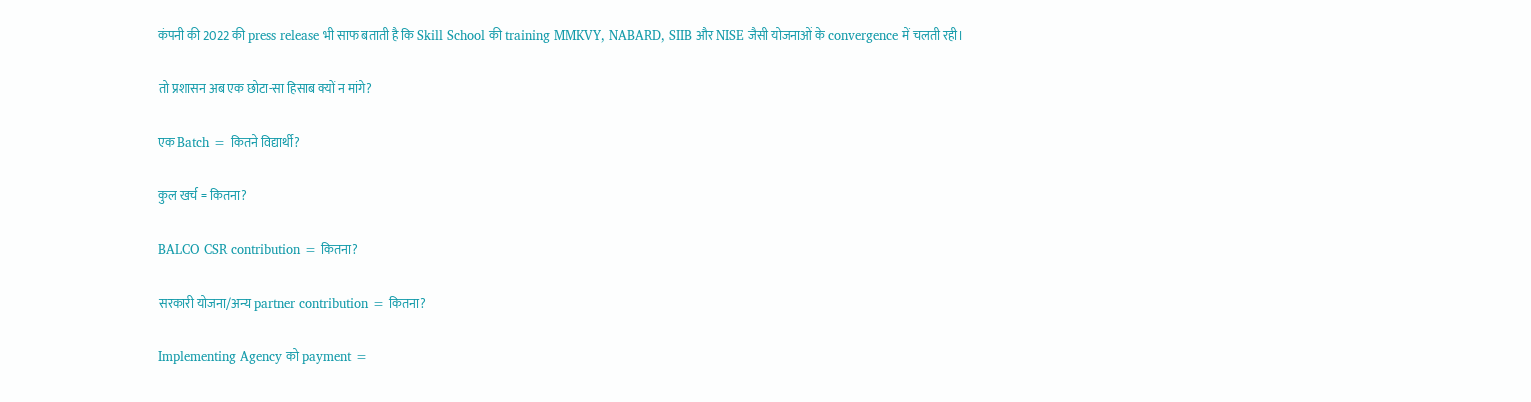कंपनी की 2022 की press release भी साफ बताती है कि Skill School की training MMKVY, NABARD, SIIB और NISE जैसी योजनाओं के convergence में चलती रही।

तो प्रशासन अब एक छोटा-सा हिसाब क्यों न मांगे?

एक Batch = कितने विद्यार्थी?

कुल खर्च = कितना?

BALCO CSR contribution = कितना?

सरकारी योजना/अन्य partner contribution = कितना?

Implementing Agency को payment =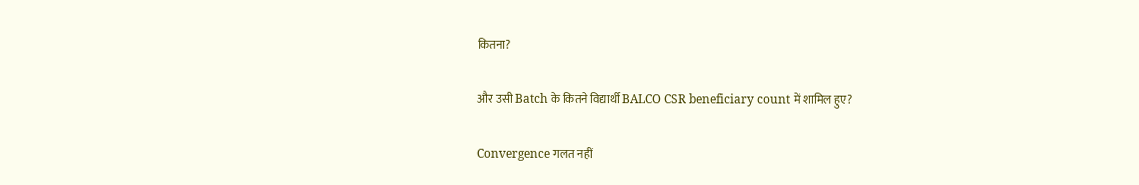कितना?

और उसी Batch के कितने विद्यार्थी BALCO CSR beneficiary count में शामिल हुए?

Convergence गलत नहीं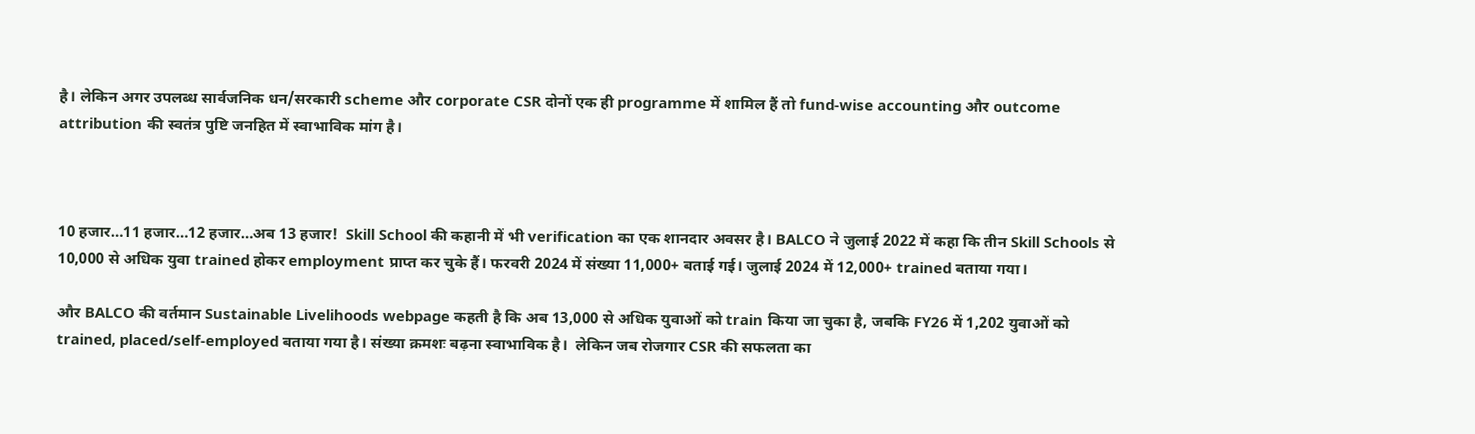है। लेकिन अगर उपलब्ध सार्वजनिक धन/सरकारी scheme और corporate CSR दोनों एक ही programme में शामिल हैं तो fund-wise accounting और outcome attribution की स्वतंत्र पुष्टि जनहित में स्वाभाविक मांग है।



10 हजार…11 हजार…12 हजार…अब 13 हजार!  Skill School की कहानी में भी verification का एक शानदार अवसर है। BALCO ने जुलाई 2022 में कहा कि तीन Skill Schools से 10,000 से अधिक युवा trained होकर employment प्राप्त कर चुके हैं। फरवरी 2024 में संख्या 11,000+ बताई गई। जुलाई 2024 में 12,000+ trained बताया गया।

और BALCO की वर्तमान Sustainable Livelihoods webpage कहती है कि अब 13,000 से अधिक युवाओं को train किया जा चुका है, जबकि FY26 में 1,202 युवाओं को trained, placed/self-employed बताया गया है। संख्या क्रमशः बढ़ना स्वाभाविक है।  लेकिन जब रोजगार CSR की सफलता का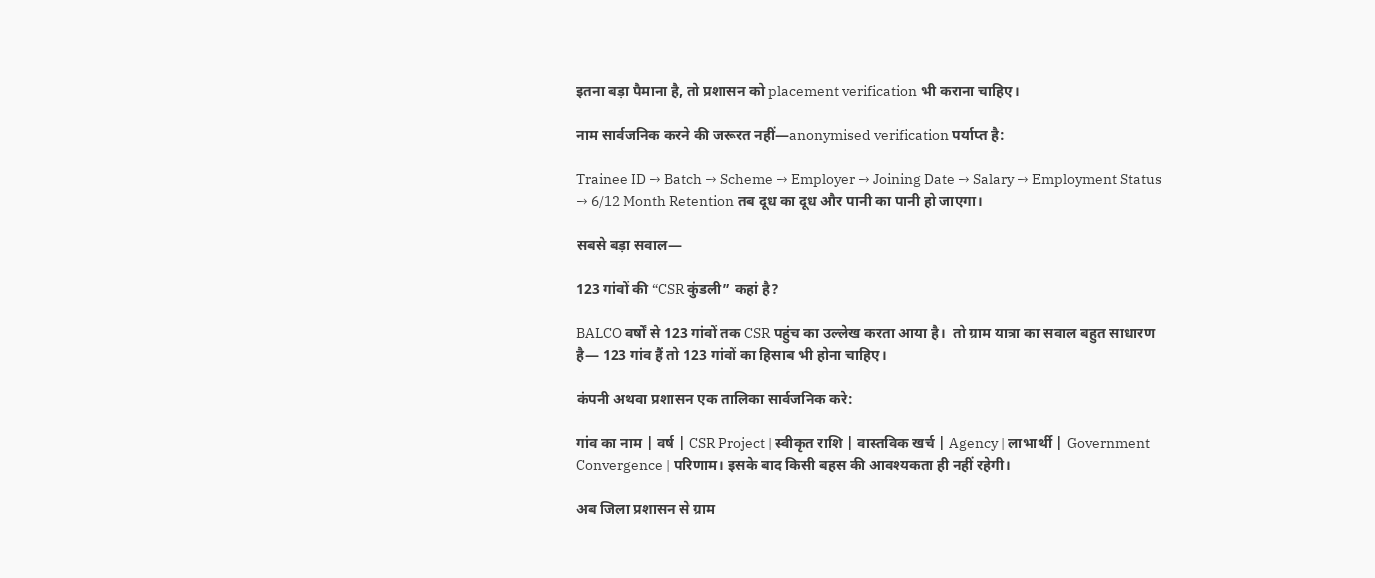इतना बड़ा पैमाना है, तो प्रशासन को placement verification भी कराना चाहिए।

नाम सार्वजनिक करने की जरूरत नहीं—anonymised verification पर्याप्त है:

Trainee ID → Batch → Scheme → Employer → Joining Date → Salary → Employment Status → 6/12 Month Retention तब दूध का दूध और पानी का पानी हो जाएगा।

सबसे बड़ा सवाल—

123 गांवों की “CSR कुंडली” कहां है?

BALCO वर्षों से 123 गांवों तक CSR पहुंच का उल्लेख करता आया है।  तो ग्राम यात्रा का सवाल बहुत साधारण है— 123 गांव हैं तो 123 गांवों का हिसाब भी होना चाहिए।

कंपनी अथवा प्रशासन एक तालिका सार्वजनिक करे:

गांव का नाम | वर्ष | CSR Project | स्वीकृत राशि | वास्तविक खर्च | Agency | लाभार्थी | Government Convergence | परिणाम। इसके बाद किसी बहस की आवश्यकता ही नहीं रहेगी।

अब जिला प्रशासन से ग्राम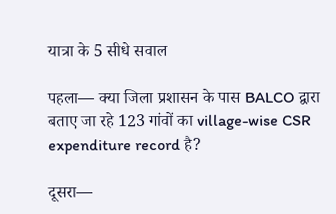यात्रा के 5 सीधे सवाल

पहला— क्या जिला प्रशासन के पास BALCO द्वारा बताए जा रहे 123 गांवों का village-wise CSR expenditure record है?

दूसरा—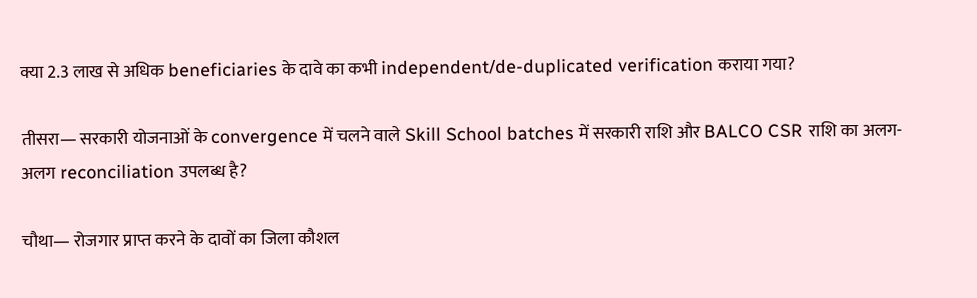क्या 2.3 लाख से अधिक beneficiaries के दावे का कभी independent/de-duplicated verification कराया गया?

तीसरा— सरकारी योजनाओं के convergence में चलने वाले Skill School batches में सरकारी राशि और BALCO CSR राशि का अलग-अलग reconciliation उपलब्ध है?

चौथा— रोजगार प्राप्त करने के दावों का जिला कौशल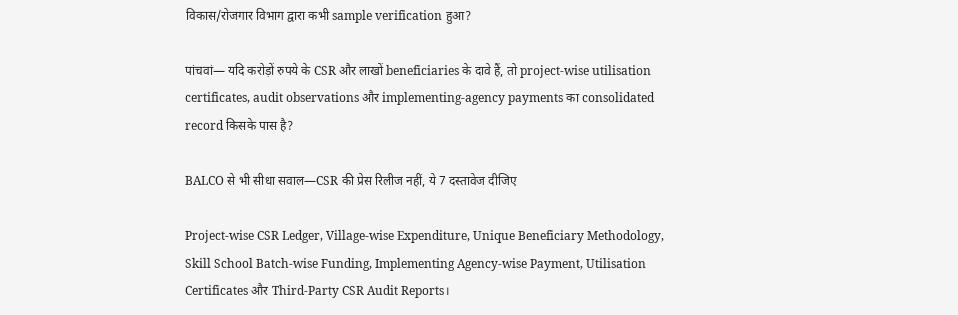विकास/रोजगार विभाग द्वारा कभी sample verification हुआ?

पांचवां— यदि करोड़ों रुपये के CSR और लाखों beneficiaries के दावे हैं, तो project-wise utilisation certificates, audit observations और implementing-agency payments का consolidated record किसके पास है?

BALCO से भी सीधा सवाल—CSR की प्रेस रिलीज नहीं, ये 7 दस्तावेज दीजिए

Project-wise CSR Ledger, Village-wise Expenditure, Unique Beneficiary Methodology, Skill School Batch-wise Funding, Implementing Agency-wise Payment, Utilisation Certificates और Third-Party CSR Audit Reports।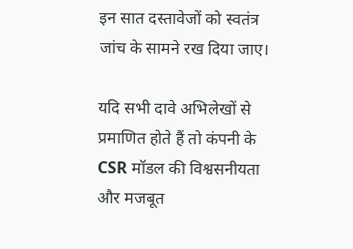इन सात दस्तावेजों को स्वतंत्र जांच के सामने रख दिया जाए।

यदि सभी दावे अभिलेखों से प्रमाणित होते हैं तो कंपनी के CSR मॉडल की विश्वसनीयता और मजबूत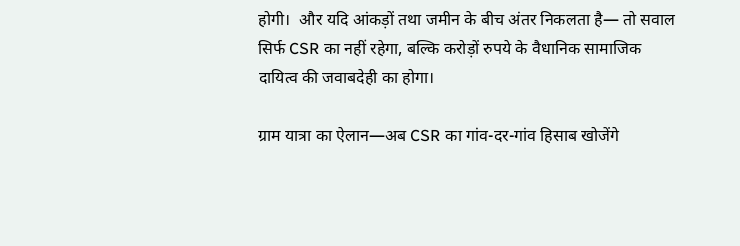होगी।  और यदि आंकड़ों तथा जमीन के बीच अंतर निकलता है— तो सवाल सिर्फ CSR का नहीं रहेगा, बल्कि करोड़ों रुपये के वैधानिक सामाजिक दायित्व की जवाबदेही का होगा।

ग्राम यात्रा का ऐलान—अब CSR का गांव-दर-गांव हिसाब खोजेंगे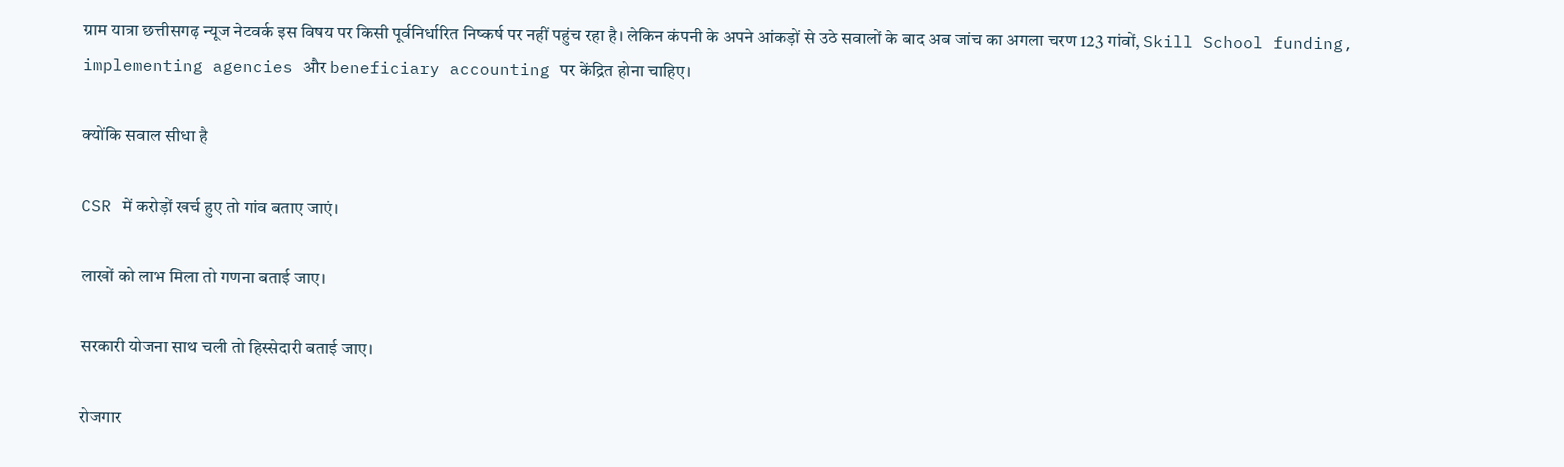ग्राम यात्रा छत्तीसगढ़ न्यूज नेटवर्क इस विषय पर किसी पूर्वनिर्धारित निष्कर्ष पर नहीं पहुंच रहा है। लेकिन कंपनी के अपने आंकड़ों से उठे सवालों के बाद अब जांच का अगला चरण 123 गांवों, Skill School funding, implementing agencies और beneficiary accounting पर केंद्रित होना चाहिए।

क्योंकि सवाल सीधा है

CSR में करोड़ों खर्च हुए तो गांव बताए जाएं।

लाखों को लाभ मिला तो गणना बताई जाए।

सरकारी योजना साथ चली तो हिस्सेदारी बताई जाए।

रोजगार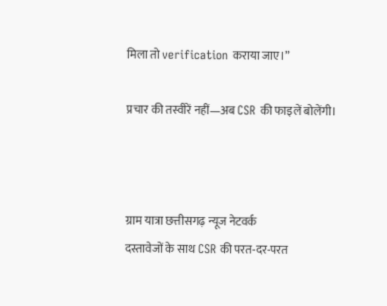मिला तो verification कराया जाए।”

प्रचार की तस्वीरें नहीं—अब CSR की फाइलें बोलेंगी।



ग्राम यात्रा छत्तीसगढ़ न्यूज नेटवर्क
दस्तावेजों के साथ CSR की परत-दर-परत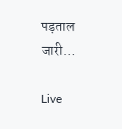पड़ताल जारी…

Live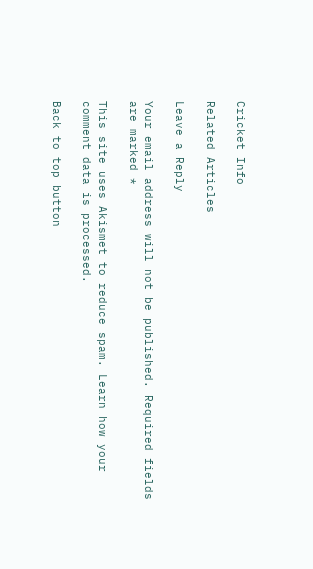Cricket Info

Related Articles

Leave a Reply

Your email address will not be published. Required fields are marked *

This site uses Akismet to reduce spam. Learn how your comment data is processed.

Back to top button